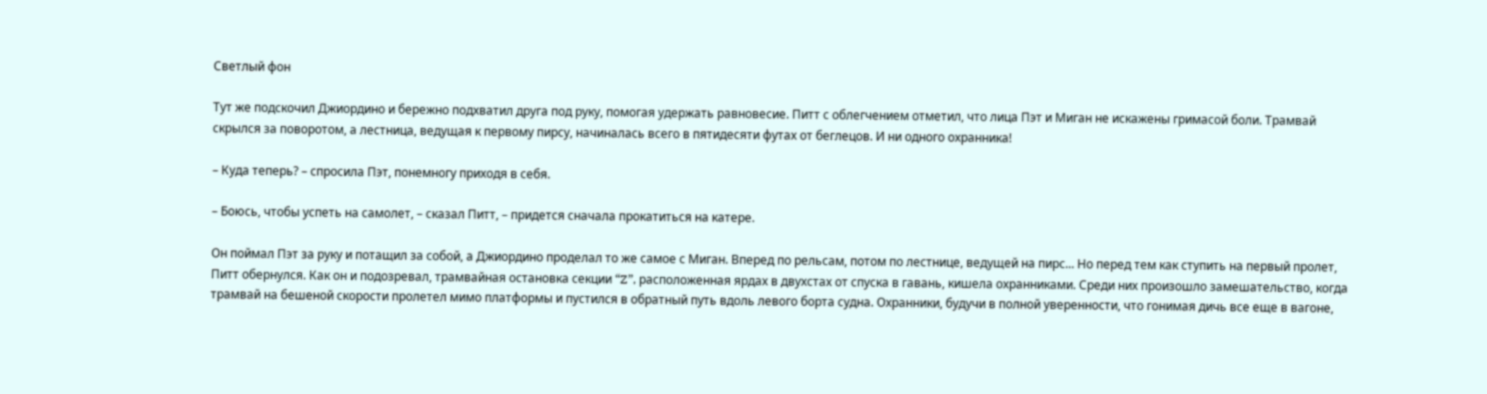Светлый фон

Тут же подскочил Джиордино и бережно подхватил друга под руку, помогая удержать равновесие. Питт с облегчением отметил, что лица Пэт и Миган не искажены гримасой боли. Трамвай скрылся за поворотом, а лестница, ведущая к первому пирсу, начиналась всего в пятидесяти футах от беглецов. И ни одного охранника!

– Куда теперь? – спросила Пэт, понемногу приходя в себя.

– Боюсь, чтобы успеть на самолет, – сказал Питт, – придется сначала прокатиться на катере.

Он поймал Пэт за руку и потащил за собой, а Джиордино проделал то же самое с Миган. Вперед по рельсам, потом по лестнице, ведущей на пирс... Но перед тем как ступить на первый пролет, Питт обернулся. Как он и подозревал, трамвайная остановка секции “Z”, расположенная ярдах в двухстах от спуска в гавань, кишела охранниками. Среди них произошло замешательство, когда трамвай на бешеной скорости пролетел мимо платформы и пустился в обратный путь вдоль левого борта судна. Охранники, будучи в полной уверенности, что гонимая дичь все еще в вагоне,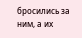бросились за ним, а их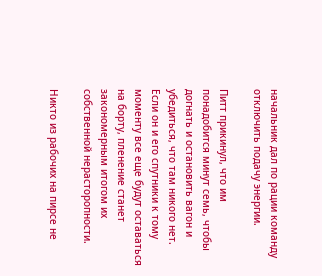начальник дал по рации команду отключить подачу энергии.

Питт прикинул, что им понадобится минут семь, чтобы догнать и остановить вагон и убедиться, что там никого нет. Если он и его спутники к тому моменту все еще будут оставаться на борту, пленение станет закономерным итогом их собственной нерасторопности.

Никто из рабочих на пирсе не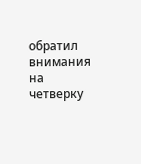обратил внимания на четверку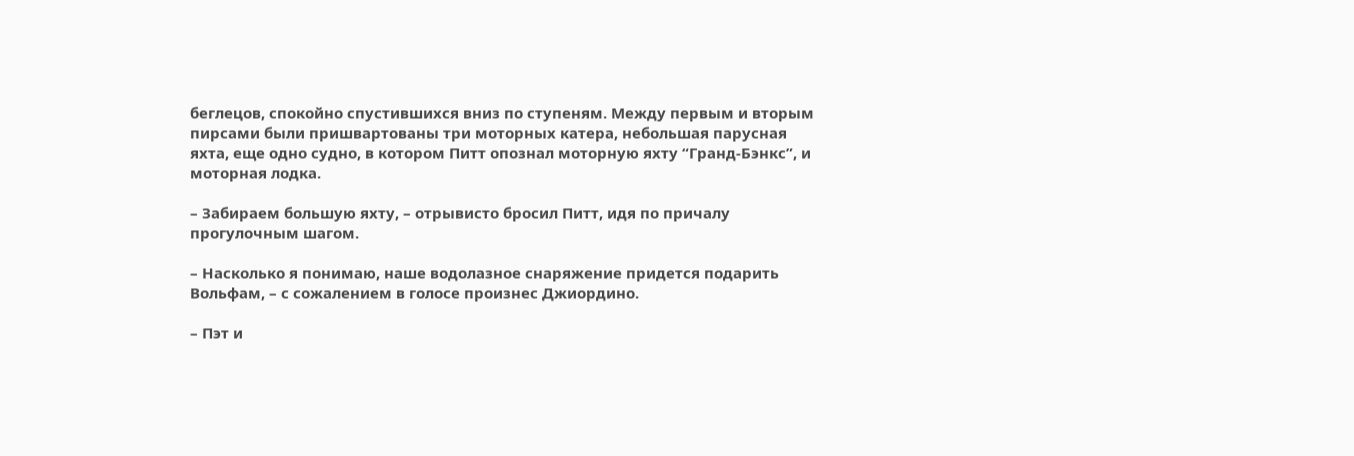беглецов, спокойно спустившихся вниз по ступеням. Между первым и вторым пирсами были пришвартованы три моторных катера, небольшая парусная яхта, еще одно судно, в котором Питт опознал моторную яхту “Гранд-Бэнкс”, и моторная лодка.

– Забираем большую яхту, – отрывисто бросил Питт, идя по причалу прогулочным шагом.

– Насколько я понимаю, наше водолазное снаряжение придется подарить Вольфам, – с сожалением в голосе произнес Джиордино.

– Пэт и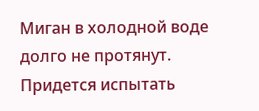Миган в холодной воде долго не протянут. Придется испытать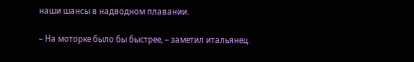наши шансы в надводном плавании.

– На моторке было бы быстрее, – заметил итальянец.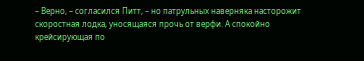– Верно, – согласился Питт, – но патрульных наверняка насторожит скоростная лодка, уносящаяся прочь от верфи. А спокойно крейсирующая по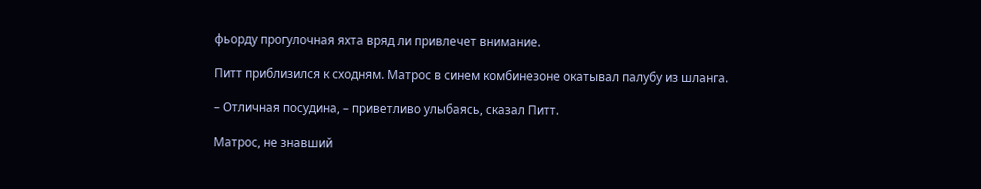фьорду прогулочная яхта вряд ли привлечет внимание.

Питт приблизился к сходням. Матрос в синем комбинезоне окатывал палубу из шланга.

– Отличная посудина, – приветливо улыбаясь, сказал Питт.

Матрос, не знавший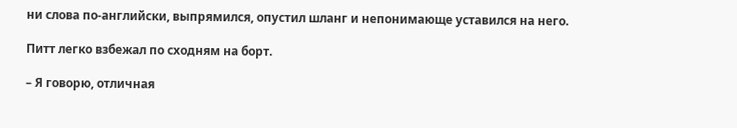ни слова по-английски, выпрямился, опустил шланг и непонимающе уставился на него.

Питт легко взбежал по сходням на борт.

– Я говорю, отличная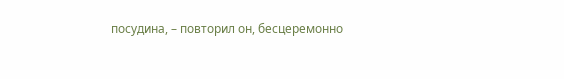посудина, – повторил он, бесцеремонно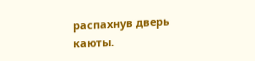распахнув дверь каюты.